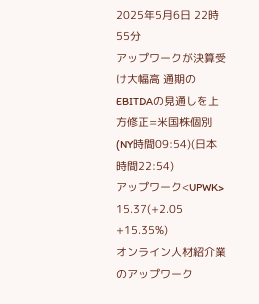2025年5月6日 22時55分
アップワークが決算受け大幅高 通期のEBITDAの見通しを上方修正=米国株個別
(NY時間09:54)(日本時間22:54)
アップワーク<UPWK> 15.37(+2.05 +15.35%)
オンライン人材紹介業のアップワーク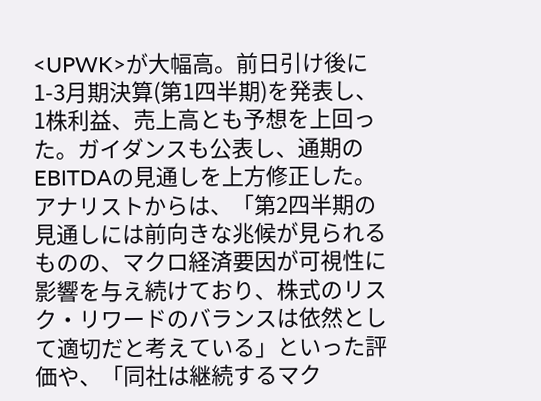<UPWK>が大幅高。前日引け後に1-3月期決算(第1四半期)を発表し、1株利益、売上高とも予想を上回った。ガイダンスも公表し、通期のEBITDAの見通しを上方修正した。
アナリストからは、「第2四半期の見通しには前向きな兆候が見られるものの、マクロ経済要因が可視性に影響を与え続けており、株式のリスク・リワードのバランスは依然として適切だと考えている」といった評価や、「同社は継続するマク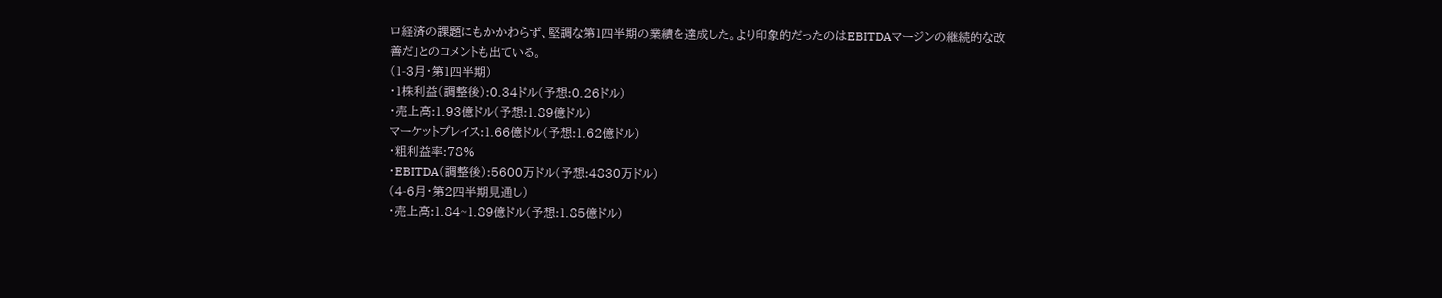ロ経済の課題にもかかわらず、堅調な第1四半期の業績を達成した。より印象的だったのはEBITDAマージンの継続的な改善だ」とのコメントも出ている。
(1-3月・第1四半期)
・1株利益(調整後):0.34ドル(予想:0.26ドル)
・売上高:1.93億ドル(予想:1.89億ドル)
マーケットプレイス:1.66億ドル(予想:1.62億ドル)
・粗利益率:78%
・EBITDA(調整後):5600万ドル(予想:4830万ドル)
(4-6月・第2四半期見通し)
・売上高:1.84~1.89億ドル(予想:1.85億ドル)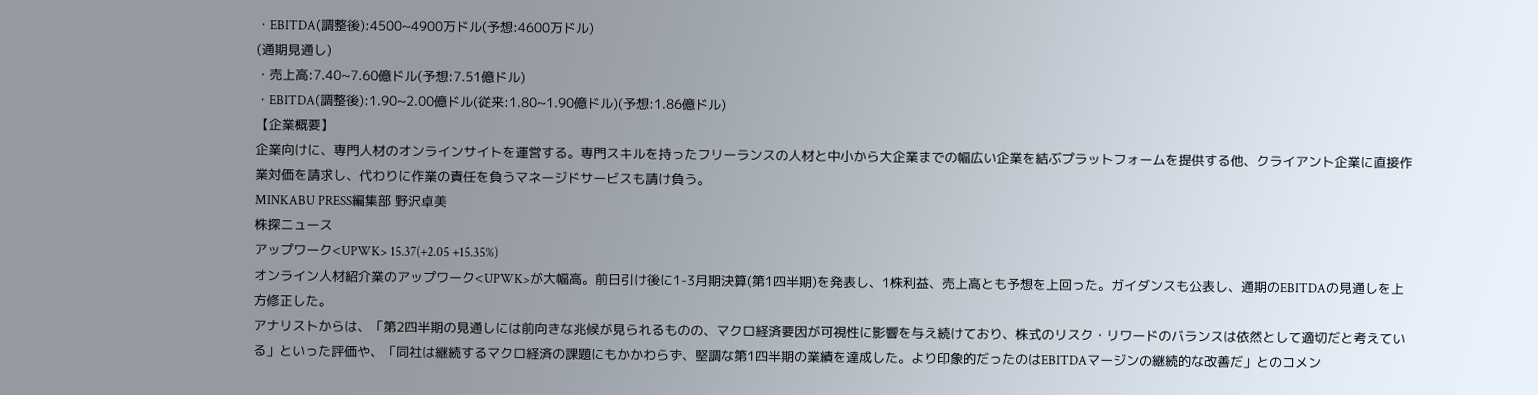・EBITDA(調整後):4500~4900万ドル(予想:4600万ドル)
(通期見通し)
・売上高:7.40~7.60億ドル(予想:7.51億ドル)
・EBITDA(調整後):1.90~2.00億ドル(従来:1.80~1.90億ドル)(予想:1.86億ドル)
【企業概要】
企業向けに、専門人材のオンラインサイトを運営する。専門スキルを持ったフリーランスの人材と中小から大企業までの幅広い企業を結ぶプラットフォームを提供する他、クライアント企業に直接作業対価を請求し、代わりに作業の責任を負うマネージドサービスも請け負う。
MINKABU PRESS編集部 野沢卓美
株探ニュース
アップワーク<UPWK> 15.37(+2.05 +15.35%)
オンライン人材紹介業のアップワーク<UPWK>が大幅高。前日引け後に1-3月期決算(第1四半期)を発表し、1株利益、売上高とも予想を上回った。ガイダンスも公表し、通期のEBITDAの見通しを上方修正した。
アナリストからは、「第2四半期の見通しには前向きな兆候が見られるものの、マクロ経済要因が可視性に影響を与え続けており、株式のリスク・リワードのバランスは依然として適切だと考えている」といった評価や、「同社は継続するマクロ経済の課題にもかかわらず、堅調な第1四半期の業績を達成した。より印象的だったのはEBITDAマージンの継続的な改善だ」とのコメン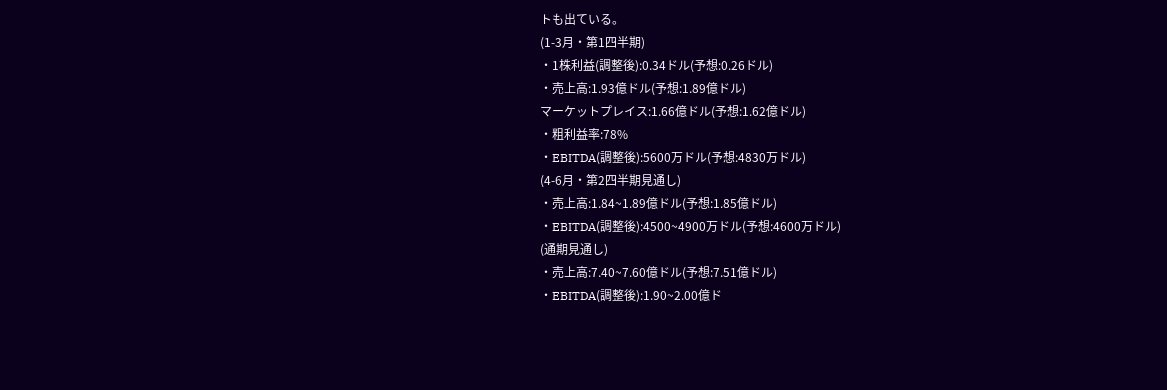トも出ている。
(1-3月・第1四半期)
・1株利益(調整後):0.34ドル(予想:0.26ドル)
・売上高:1.93億ドル(予想:1.89億ドル)
マーケットプレイス:1.66億ドル(予想:1.62億ドル)
・粗利益率:78%
・EBITDA(調整後):5600万ドル(予想:4830万ドル)
(4-6月・第2四半期見通し)
・売上高:1.84~1.89億ドル(予想:1.85億ドル)
・EBITDA(調整後):4500~4900万ドル(予想:4600万ドル)
(通期見通し)
・売上高:7.40~7.60億ドル(予想:7.51億ドル)
・EBITDA(調整後):1.90~2.00億ド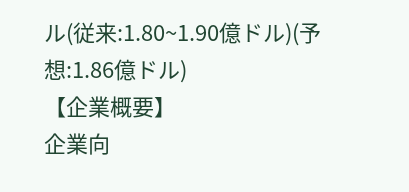ル(従来:1.80~1.90億ドル)(予想:1.86億ドル)
【企業概要】
企業向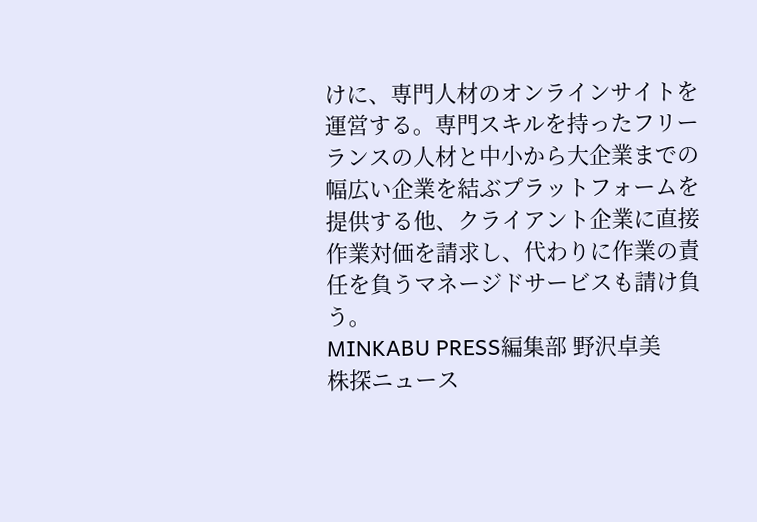けに、専門人材のオンラインサイトを運営する。専門スキルを持ったフリーランスの人材と中小から大企業までの幅広い企業を結ぶプラットフォームを提供する他、クライアント企業に直接作業対価を請求し、代わりに作業の責任を負うマネージドサービスも請け負う。
MINKABU PRESS編集部 野沢卓美
株探ニュース